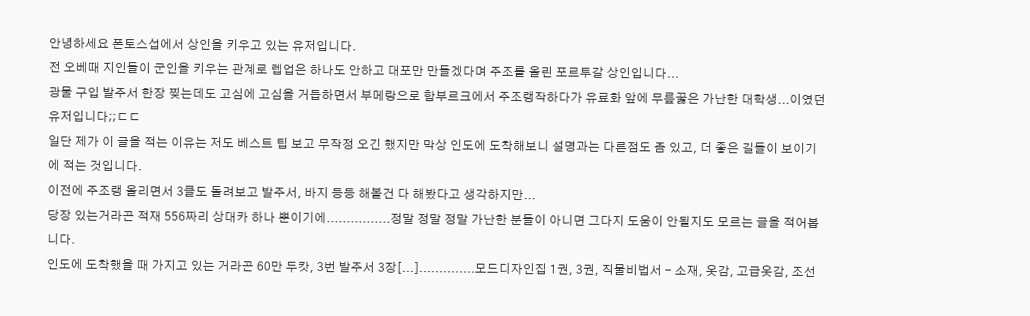안녕하세요 폰토스섭에서 상인을 키우고 있는 유저입니다.
전 오베때 지인들이 군인을 키우는 관계로 렙업은 하나도 안하고 대포만 만들겠다며 주조를 올린 포르투갈 상인입니다...
광물 구입 발주서 한장 찢는데도 고심에 고심을 거듭하면서 부메랑으로 함부르크에서 주조랭작하다가 유료화 앞에 무릎꿇은 가난한 대학생...이였던 유저입니다;;ㄷㄷ
일단 제가 이 글을 적는 이유는 저도 베스트 팁 보고 무작정 오긴 했지만 막상 인도에 도착해보니 설명과는 다른점도 좀 있고, 더 좋은 길들이 보이기에 적는 것입니다.
이전에 주조랭 올리면서 3클도 돌려보고 발주서, 바지 등등 해볼건 다 해봤다고 생각하지만...
당장 있는거라곤 적재 556짜리 상대카 하나 뿐이기에................정말 정말 정말 가난한 분들이 아니면 그다지 도움이 안될지도 모르는 글을 적어봅니다.
인도에 도착했을 때 가지고 있는 거라곤 60만 두캇, 3번 발주서 3장[...]..............모드디자인집 1권, 3권, 직물비법서 - 소재, 옷감, 고급옷감, 조선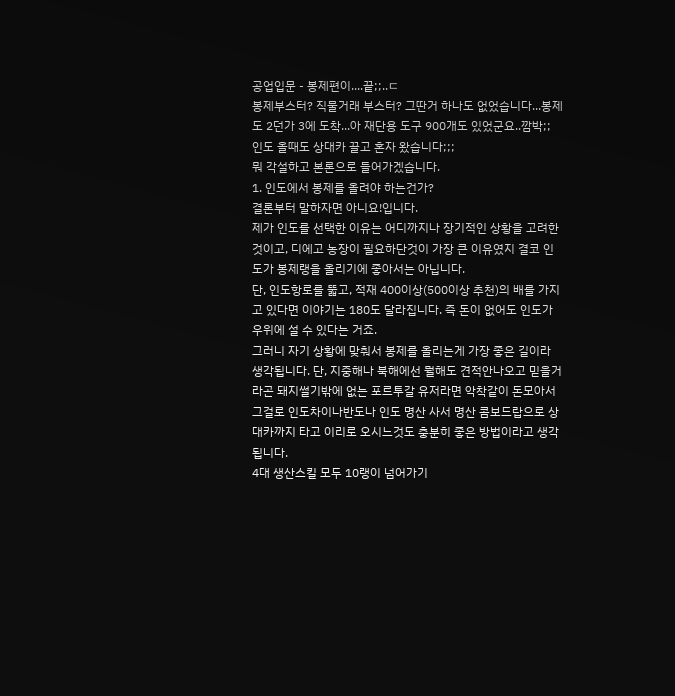공업입문 - 봉제편이....끝;;..ㄷ
봉제부스터? 직물거래 부스터? 그딴거 하나도 없었습니다...봉제도 2던가 3에 도착...아 재단용 도구 900개도 있었군요..깜박;;
인도 올때도 상대카 끌고 혼자 왔습니다;;;
뭐 각설하고 본론으로 들어가겠습니다.
1. 인도에서 봉제를 올려야 하는건가?
결론부터 말하자면 아니요!입니다.
제가 인도를 선택한 이유는 어디까지나 장기적인 상황을 고려한 것이고, 디에고 농장이 필요하단것이 가장 큰 이유였지 결코 인도가 봉제랭을 올리기에 좋아서는 아닙니다.
단, 인도항로를 뚧고, 적재 400이상(500이상 추천)의 배를 가지고 있다면 이야기는 180도 달라집니다. 즉 돈이 없어도 인도가 우위에 설 수 있다는 거죠.
그러니 자기 상황에 맞춰서 봉제를 올리는게 가장 좋은 길이라 생각됩니다. 단, 지중해나 북해에선 뭘해도 견적안나오고 믿을거라곤 돼지썰기밖에 없는 포르투갈 유저라면 악착같이 돈모아서 그걸로 인도차이나반도나 인도 명산 사서 명산 콤보드랍으로 상대카까지 타고 이리로 오시느것도 충분히 좋은 방법이라고 생각됩니다.
4대 생산스킬 모두 10랭이 넘어가기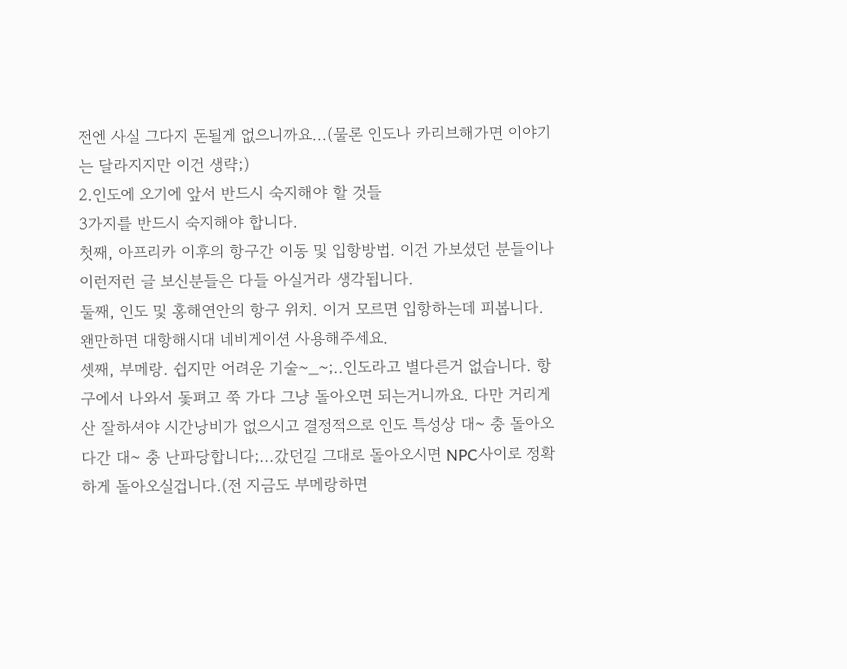전엔 사실 그다지 돈될게 없으니까요...(물론 인도나 카리브해가면 이야기는 달라지지만 이건 생략;)
2.인도에 오기에 앞서 반드시 숙지해야 할 것들
3가지를 반드시 숙지해야 합니다.
첫째, 아프리카 이후의 항구간 이동 및 입항방법. 이건 가보셨던 분들이나 이런저런 글 보신분들은 다들 아실거라 생각됩니다.
둘째, 인도 및 홍해연안의 항구 위치. 이거 모르면 입항하는데 피봅니다. 왠만하면 대항해시대 네비게이션 사용해주세요.
셋째, 부메랑. 쉽지만 어려운 기술~_~;..인도라고 별다른거 없습니다. 항구에서 나와서 돛펴고 쭉 가다 그냥 돌아오면 되는거니까요. 다만 거리게산 잘하셔야 시간낭비가 없으시고 결정적으로 인도 특성상 대~ 충 돌아오다간 대~ 충 난파당합니다;...갔던길 그대로 돌아오시면 NPC사이로 정확하게 돌아오실겁니다.(전 지금도 부메랑하면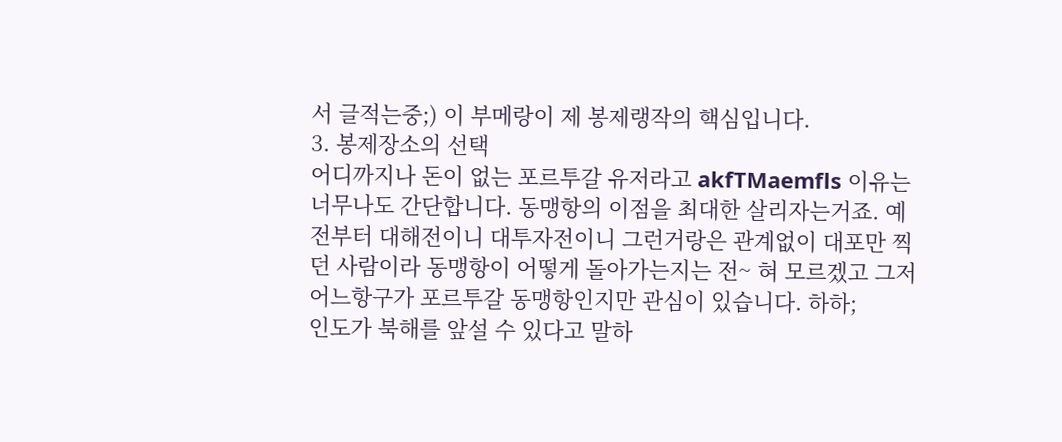서 글적는중;) 이 부메랑이 제 봉제랭작의 핵심입니다.
3. 봉제장소의 선택
어디까지나 돈이 없는 포르투갈 유저라고 akfTMaemfls 이유는 너무나도 간단합니다. 동맹항의 이점을 최대한 살리자는거죠. 예전부터 대해전이니 대투자전이니 그런거랑은 관계없이 대포만 찍던 사람이라 동맹항이 어떻게 돌아가는지는 전~ 혀 모르겠고 그저 어느항구가 포르투갈 동맹항인지만 관심이 있습니다. 하하;
인도가 북해를 앞설 수 있다고 말하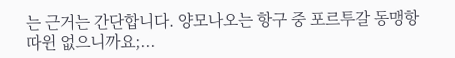는 근거는 간단합니다. 양모나오는 항구 중 포르투갈 동맹항 따윈 없으니까요;...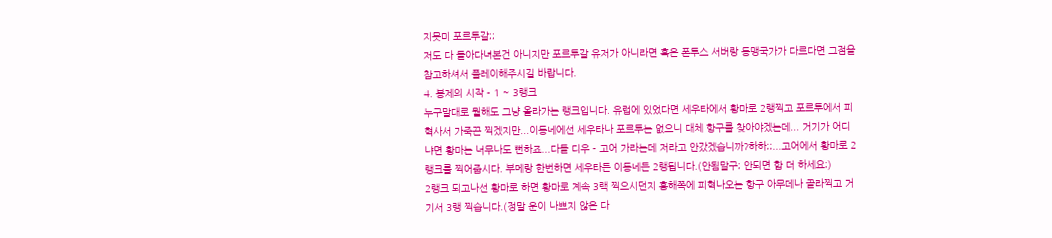지못미 포르투갈;;
저도 다 돌아다녀본건 아니지만 포르투갈 유저가 아니라면 혹은 폰투스 서버랑 동맹국가가 다르다면 그점을 참고하셔서 플레이해주시길 바랍니다.
4. 봉제의 시작 - 1 ~ 3랭크
누구말대로 뭘해도 그냥 올라가는 랭크입니다. 유럽에 있었다면 세우타에서 황마로 2랭찍고 포르투에서 피혁사서 가죽끈 찍겠지만...이동네에선 세우타나 포르투는 없으니 대체 항구를 찾아야겠는데... 거기가 어디냐면 황마는 너무나도 뻔하죠...다들 디우 - 고어 가라는데 저라고 안갔겠습니까?하하;;...고어에서 황마로 2랭크를 찍어줍시다. 부메랑 한번하면 세우타든 이동네든 2랭됩니다.(안됨말구; 안되면 함 더 하세요;)
2랭크 되고나선 황마로 하면 황마로 계속 3랙 찍으시던지 홍해쪽에 피혁나오는 항구 아무데나 골라찍고 거기서 3랭 찍습니다.(정말 운이 나쁘지 않은 다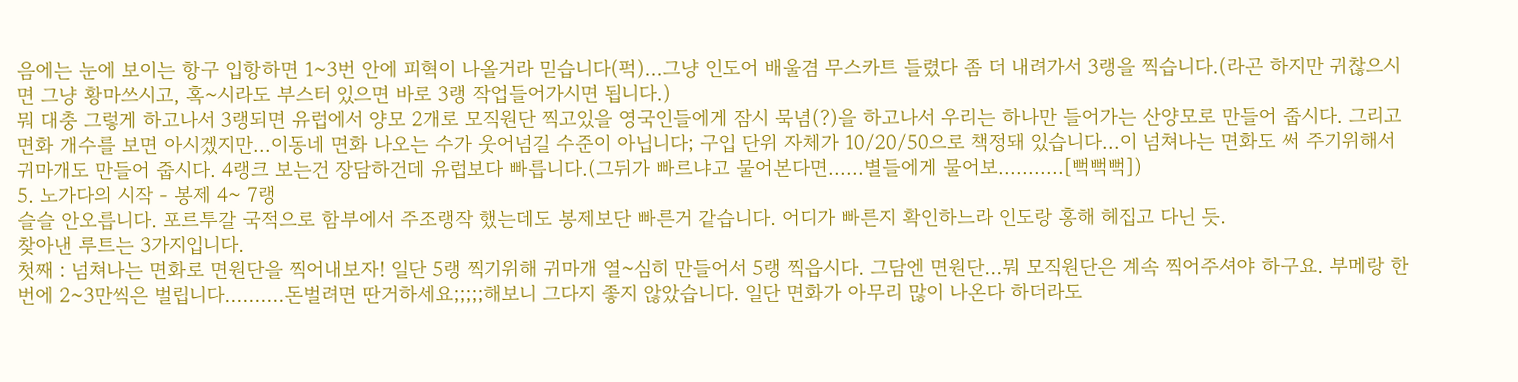음에는 눈에 보이는 항구 입항하면 1~3번 안에 피혁이 나올거라 믿습니다(퍽)...그냥 인도어 배울겸 무스카트 들렸다 좀 더 내려가서 3랭을 찍습니다.(라곤 하지만 귀찮으시면 그냥 황마쓰시고, 혹~시라도 부스터 있으면 바로 3랭 작업들어가시면 됩니다.)
뭐 대충 그렇게 하고나서 3랭되면 유럽에서 양모 2개로 모직원단 찍고있을 영국인들에게 잠시 묵념(?)을 하고나서 우리는 하나만 들어가는 산양모로 만들어 줍시다. 그리고 면화 개수를 보면 아시겠지만...이동네 면화 나오는 수가 웃어넘길 수준이 아닙니다; 구입 단위 자체가 10/20/50으로 책정돼 있습니다...이 넘쳐나는 면화도 써 주기위해서 귀마개도 만들어 줍시다. 4랭크 보는건 장담하건데 유럽보다 빠릅니다.(그뒤가 빠르냐고 물어본다면......별들에게 물어보...........[뻑뻑뻑])
5. 노가다의 시작 - 봉제 4~ 7랭
슬슬 안오릅니다. 포르투갈 국적으로 함부에서 주조랭작 했는데도 봉제보단 빠른거 같습니다. 어디가 빠른지 확인하느라 인도랑 홍해 헤집고 다닌 듯.
찾아낸 루트는 3가지입니다.
첫째 : 넘쳐나는 면화로 면원단을 찍어내보자! 일단 5랭 찍기위해 귀마개 열~심히 만들어서 5랭 찍읍시다. 그담엔 면원단...뭐 모직원단은 계속 찍어주셔야 하구요. 부메랑 한번에 2~3만씩은 벌립니다..........돈벌려면 딴거하세요;;;;;해보니 그다지 좋지 않았습니다. 일단 면화가 아무리 많이 나온다 하더라도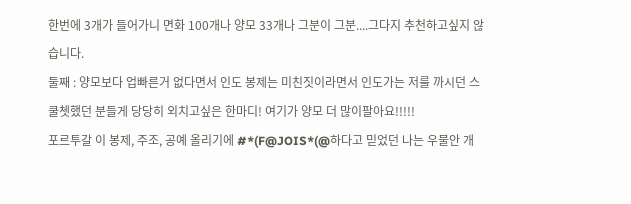한번에 3개가 들어가니 면화 100개나 양모 33개나 그분이 그분....그다지 추천하고싶지 않습니다.
둘째 : 양모보다 업빠른거 없다면서 인도 봉제는 미친짓이라면서 인도가는 저를 까시던 스쿨쳇했던 분들게 당당히 외치고싶은 한마디! 여기가 양모 더 많이팔아요!!!!!
포르투갈 이 봉제, 주조, 공예 올리기에 #*(F@JOIS*(@하다고 믿었던 나는 우물안 개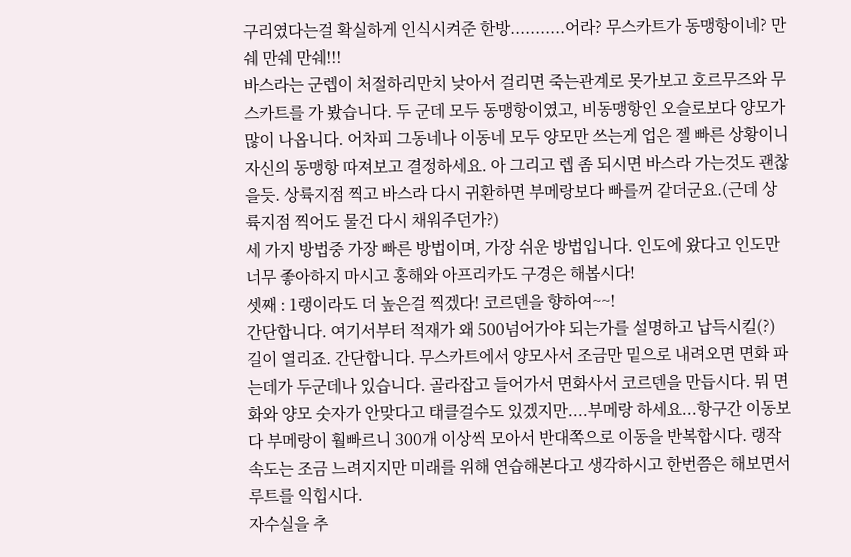구리였다는걸 확실하게 인식시켜준 한방...........어라? 무스카트가 동맹항이네? 만쉐 만쉐 만쉐!!!
바스라는 군렙이 처절하리만치 낮아서 걸리면 죽는관계로 못가보고 호르무즈와 무스카트를 가 봤습니다. 두 군데 모두 동맹항이였고, 비동맹항인 오슬로보다 양모가 많이 나옵니다. 어차피 그동네나 이동네 모두 양모만 쓰는게 업은 젤 빠른 상황이니 자신의 동맹항 따져보고 결정하세요. 아 그리고 렙 좀 되시면 바스라 가는것도 괜찮을듯. 상륙지점 찍고 바스라 다시 귀환하면 부메랑보다 빠를꺼 같더군요.(근데 상륙지점 찍어도 물건 다시 채워주던가?)
세 가지 방법중 가장 빠른 방법이며, 가장 쉬운 방법입니다. 인도에 왔다고 인도만 너무 좋아하지 마시고 홍해와 아프리카도 구경은 해봅시다!
셋째 : 1랭이라도 더 높은걸 찍겠다! 코르덴을 향하여~~!
간단합니다. 여기서부터 적재가 왜 500넘어가야 되는가를 설명하고 납득시킬(?) 길이 열리죠. 간단합니다. 무스카트에서 양모사서 조금만 밑으로 내려오면 면화 파는데가 두군데나 있습니다. 골라잡고 들어가서 면화사서 코르덴을 만듭시다. 뭐 면화와 양모 숫자가 안맞다고 태클걸수도 있겠지만....부메랑 하세요...항구간 이동보다 부메랑이 훨빠르니 300개 이상씩 모아서 반대쪽으로 이동을 반복합시다. 랭작 속도는 조금 느려지지만 미래를 위해 연습해본다고 생각하시고 한번쯤은 해보면서 루트를 익힙시다.
자수실을 추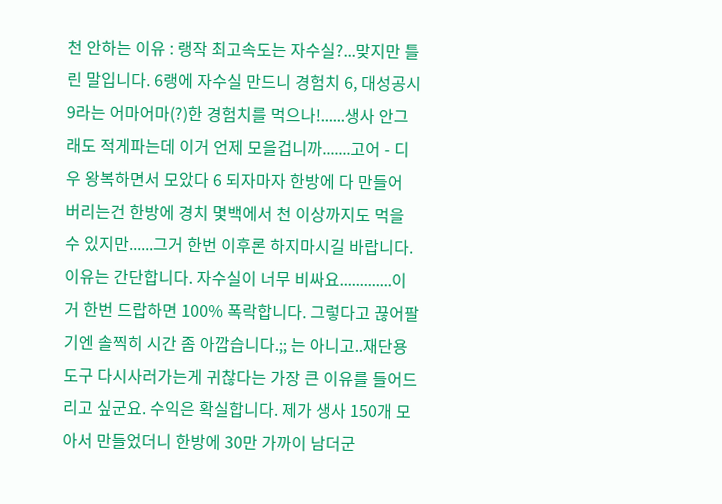천 안하는 이유 : 랭작 최고속도는 자수실?...맞지만 틀린 말입니다. 6랭에 자수실 만드니 경험치 6, 대성공시 9라는 어마어마(?)한 경험치를 먹으나!......생사 안그래도 적게파는데 이거 언제 모을겁니까.......고어 - 디우 왕복하면서 모았다 6 되자마자 한방에 다 만들어 버리는건 한방에 경치 몇백에서 천 이상까지도 먹을 수 있지만......그거 한번 이후론 하지마시길 바랍니다. 이유는 간단합니다. 자수실이 너무 비싸요.............이거 한번 드랍하면 100% 폭락합니다. 그렇다고 끊어팔기엔 솔찍히 시간 좀 아깝습니다.;; 는 아니고..재단용 도구 다시사러가는게 귀찮다는 가장 큰 이유를 들어드리고 싶군요. 수익은 확실합니다. 제가 생사 150개 모아서 만들었더니 한방에 30만 가까이 남더군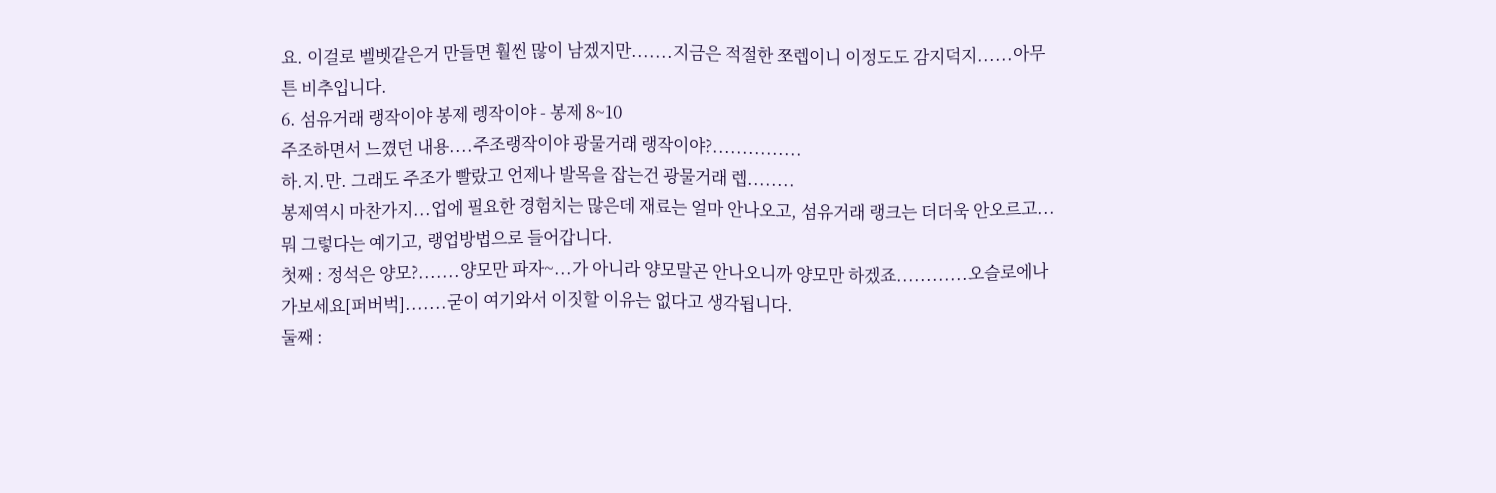요. 이걸로 벨벳같은거 만들면 훨씬 많이 남겠지만.......지금은 적절한 쪼렙이니 이정도도 감지덕지......아무튼 비추입니다.
6. 섬유거래 랭작이야 봉제 렝작이야 - 봉제 8~10
주조하면서 느꼈던 내용....주조랭작이야 광물거래 랭작이야?...............
하.지.만. 그래도 주조가 빨랐고 언제나 발목을 잡는건 광물거래 렙........
봉제역시 마찬가지...업에 필요한 경험치는 많은데 재료는 얼마 안나오고, 섬유거래 랭크는 더더욱 안오르고...뭐 그렇다는 예기고, 랭업방법으로 들어갑니다.
첫째 : 정석은 양모?.......양모만 파자~...가 아니라 양모말곤 안나오니까 양모만 하겠죠............오슬로에나 가보세요[퍼버벅].......굳이 여기와서 이짓할 이유는 없다고 생각됩니다.
둘째 :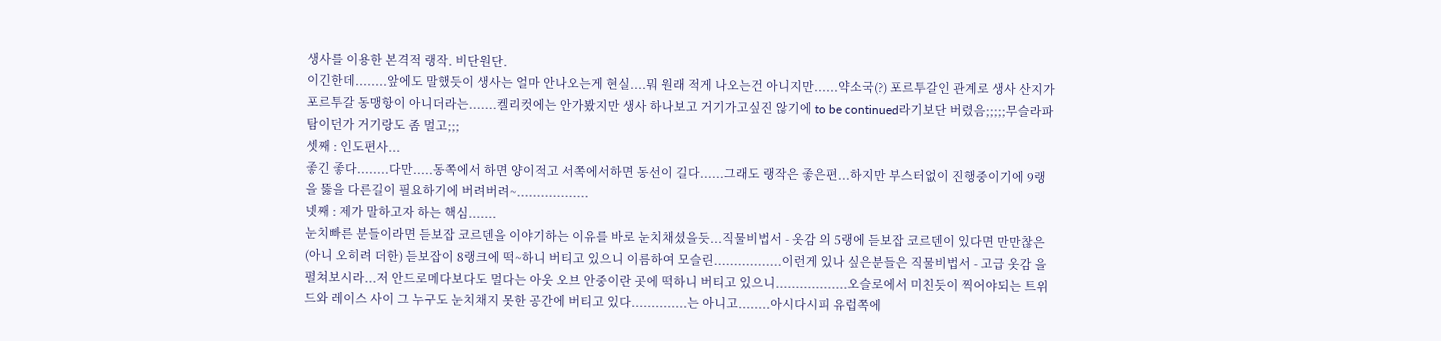생사를 이용한 본격적 랭작. 비단원단.
이긴한데........앞에도 말했듯이 생사는 얼마 안나오는게 현실....뭐 원래 적게 나오는건 아니지만......약소국(?) 포르투갈인 관계로 생사 산지가 포르투갈 동맹항이 아니더라는.......켈리컷에는 안가봤지만 생사 하나보고 거기가고싶진 않기에 to be continued라기보단 버렸음;;;;;무슬라파탐이던가 거기랑도 좀 멀고;;;
셋째 : 인도편사...
좋긴 좋다........다만.....동쪽에서 하면 양이적고 서쪽에서하면 동선이 길다......그래도 랭작은 좋은편...하지만 부스터없이 진행중이기에 9랭을 뚫을 다른길이 필요하기에 버려버려~..................
넷째 : 제가 말하고자 하는 핵심.......
눈치빠른 분들이라면 듣보잡 코르덴을 이야기하는 이유를 바로 눈치채셨을듯...직물비법서 - 옷감 의 5랭에 듣보잡 코르덴이 있다면 만만찮은(아니 오히려 더한) 듣보잡이 8랭크에 떡~하니 버티고 있으니 이름하여 모슬린.................이런게 있나 싶은분들은 직물비법서 - 고급 옷감 을 펼쳐보시라...저 안드로메다보다도 멀다는 아웃 오브 안중이란 곳에 떡하니 버티고 있으니..................오슬로에서 미친듯이 찍어야되는 트위드와 레이스 사이 그 누구도 눈치채지 못한 공간에 버티고 있다..............는 아니고........아시다시피 유럽쪽에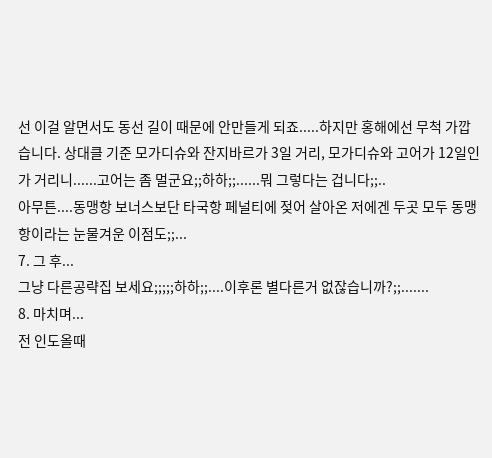선 이걸 알면서도 동선 길이 때문에 안만들게 되죠.....하지만 홍해에선 무척 가깝습니다. 상대클 기준 모가디슈와 잔지바르가 3일 거리, 모가디슈와 고어가 12일인가 거리니......고어는 좀 멀군요;;하하;;......뭐 그렇다는 겁니다;;..
아무튼....동맹항 보너스보단 타국항 페널티에 젖어 살아온 저에겐 두곳 모두 동맹항이라는 눈물겨운 이점도;;...
7. 그 후...
그냥 다른공략집 보세요;;;;;하하;;....이후론 별다른거 없잖습니까?;;.......
8. 마치며...
전 인도올때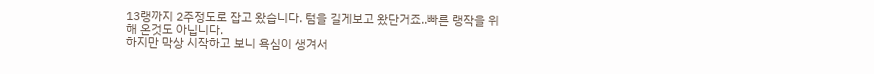13랭까지 2주정도로 잡고 왔습니다. 텀을 길게보고 왔단거죠..빠른 랭작을 위해 온것도 아닙니다.
하지만 막상 시작하고 보니 욕심이 생겨서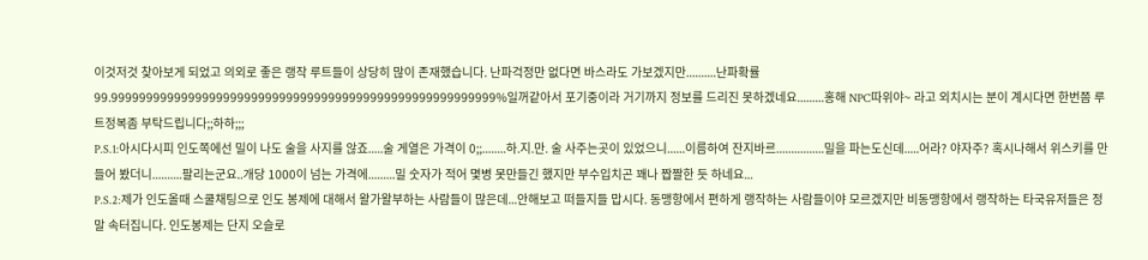이것저것 찾아보게 되었고 의외로 좋은 랭작 루트들이 상당히 많이 존재했습니다. 난파걱정만 없다면 바스라도 가보겠지만..........난파확률 99.9999999999999999999999999999999999999999999999999999999%일꺼같아서 포기중이라 거기까지 정보를 드리진 못하겠네요.........홍해 NPC따위야~ 라고 외치시는 분이 계시다면 한번쯤 루트정복좀 부탁드립니다;;하하;;;
P.S.1:아시다시피 인도쪽에선 밀이 나도 술을 사지를 않죠.....술 게열은 가격이 0;;........하.지.만. 술 사주는곳이 있었으니......이름하여 잔지바르................밀을 파는도신데.....어라? 야자주? 혹시나해서 위스키를 만들어 봤더니..........팔리는군요..개당 1000이 넘는 가격에.........밀 숫자가 적어 몇병 못만들긴 했지만 부수입치곤 꽤나 짭짤한 듯 하네요...
P.S.2:제가 인도올때 스쿨채팅으로 인도 봉제에 대해서 왈가왈부하는 사람들이 많은데...안해보고 떠들지들 맙시다. 동맹항에서 편하게 랭작하는 사람들이야 모르겠지만 비동맹항에서 랭작하는 타국유저들은 정말 속터집니다. 인도봉제는 단지 오슬로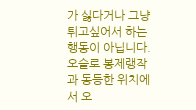가 싫다거나 그냥 튀고싶어서 하는 행동이 아닙니다. 오슬로 봉제랭작과 동등한 위치에서 오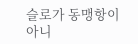슬로가 동맹항이 아니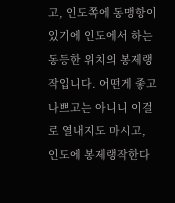고, 인도쪽에 동맹항이 있기에 인도에서 하는 동등한 위치의 봉제랭작입니다. 어떤게 좋고 나쁘고는 아니니 이걸로 열내지도 마시고, 인도에 봉제랭작한다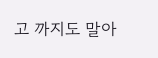고 까지도 말아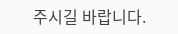주시길 바랍니다.